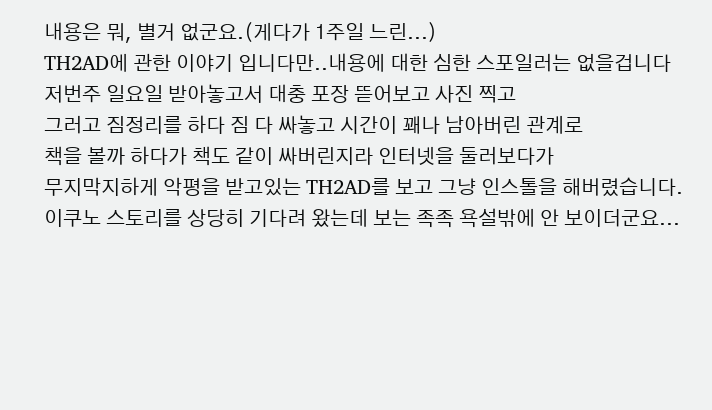내용은 뭐, 별거 없군요.(게다가 1주일 느린...)
TH2AD에 관한 이야기 입니다만..내용에 대한 심한 스포일러는 없을겁니다
저번주 일요일 받아놓고서 대충 포장 뜯어보고 사진 찍고
그러고 짐정리를 하다 짐 다 싸놓고 시간이 꽤나 남아버린 관계로
책을 볼까 하다가 책도 같이 싸버린지라 인터넷을 둘러보다가
무지막지하게 악평을 받고있는 TH2AD를 보고 그냥 인스톨을 해버렸습니다.
이쿠노 스토리를 상당히 기다려 왔는데 보는 족족 욕설밖에 안 보이더군요...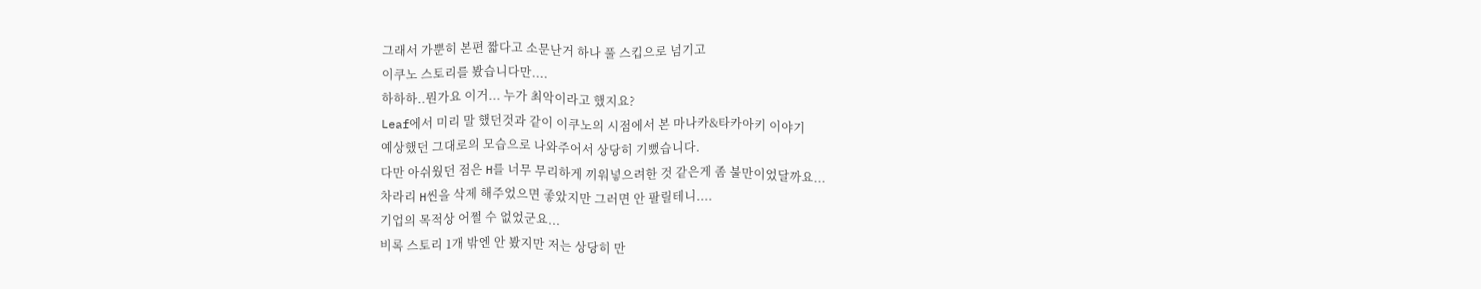그래서 가뿐히 본편 짧다고 소문난거 하나 풀 스킵으로 넘기고
이쿠노 스토리를 봤습니다만....
하하하..뭔가요 이거... 누가 최악이라고 했지요?
Leaf에서 미리 말 했던것과 같이 이쿠노의 시점에서 본 마나카&타카아키 이야기
예상했던 그대로의 모습으로 나와주어서 상당히 기뻤습니다.
다만 아쉬웠던 점은 H를 너무 무리하게 끼워넣으려한 것 같은게 좀 불만이었달까요...
차라리 H씬을 삭제 해주었으면 좋았지만 그러면 안 팔릴테니....
기업의 목적상 어쩔 수 없었군요...
비록 스토리 1개 밖엔 안 봤지만 저는 상당히 만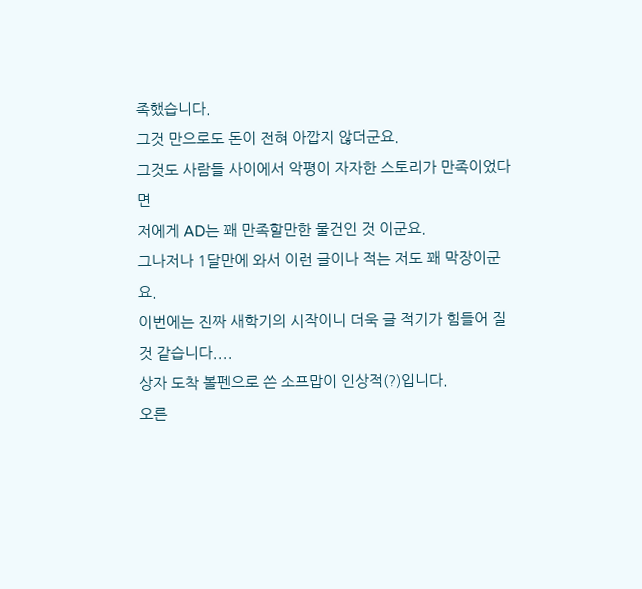족했습니다.
그것 만으로도 돈이 전혀 아깝지 않더군요.
그것도 사람들 사이에서 악평이 자자한 스토리가 만족이었다면
저에게 AD는 꽤 만족할만한 물건인 것 이군요.
그나저나 1달만에 와서 이런 글이나 적는 저도 꽤 막장이군요.
이번에는 진짜 새학기의 시작이니 더욱 글 적기가 힘들어 질 것 같습니다....
상자 도착 볼펜으로 쓴 소프맙이 인상적(?)입니다.
오른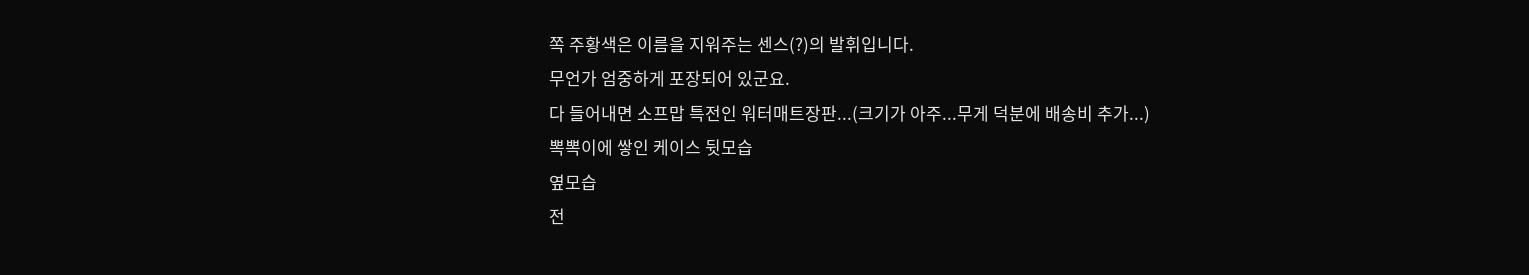쪽 주황색은 이름을 지워주는 센스(?)의 발휘입니다.
무언가 엄중하게 포장되어 있군요.
다 들어내면 소프맙 특전인 워터매트장판...(크기가 아주...무게 덕분에 배송비 추가...)
뽁뽁이에 쌓인 케이스 뒷모습
옆모습
전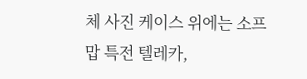체 사진 케이스 위에는 소프맙 특전 텔레카,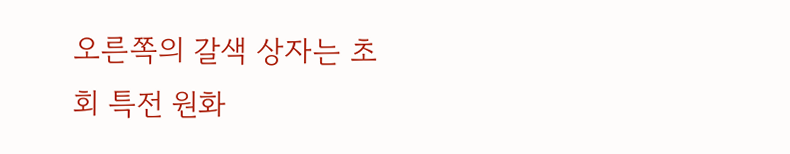오른쪽의 갈색 상자는 초회 특전 원화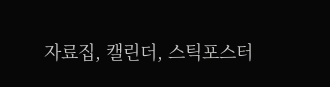자료집, 캘린더, 스틱포스터